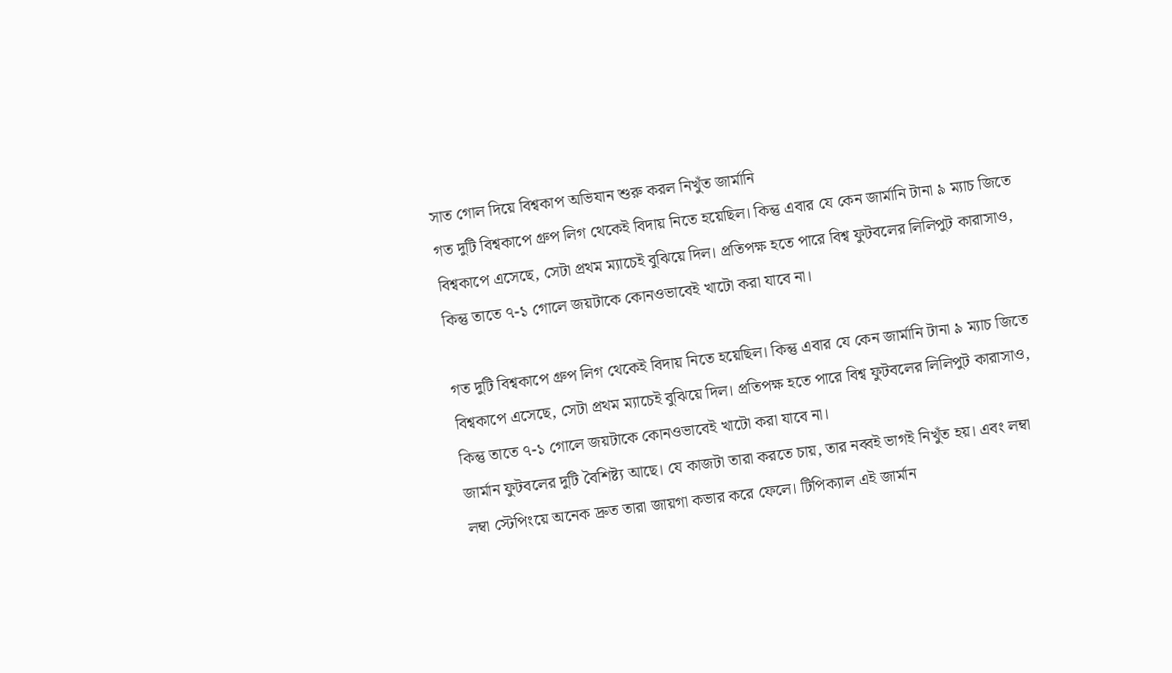সাত গোল দিয়ে বিশ্বকাপ অভিযান শুরু করল নিখুঁত জার্মানি
গত দুটি বিশ্বকাপে গ্রুপ লিগ থেকেই বিদায় নিতে হয়েছিল। কিন্তু এবার যে কেন জার্মানি টানা ৯ ম্যাচ জিতে বিশ্বকাপে এসেছে, সেটা প্রথম ম্যাচেই বুঝিয়ে দিল। প্রতিপক্ষ হতে পারে বিশ্ব ফুটবলের লিলিপুট কারাসাও, কিন্তু তাতে ৭-১ গোলে জয়টাকে কোনওভাবেই খাটো করা যাবে না।

গত দুটি বিশ্বকাপে গ্রুপ লিগ থেকেই বিদায় নিতে হয়েছিল। কিন্তু এবার যে কেন জার্মানি টানা ৯ ম্যাচ জিতে বিশ্বকাপে এসেছে, সেটা প্রথম ম্যাচেই বুঝিয়ে দিল। প্রতিপক্ষ হতে পারে বিশ্ব ফুটবলের লিলিপুট কারাসাও, কিন্তু তাতে ৭-১ গোলে জয়টাকে কোনওভাবেই খাটো করা যাবে না।
জার্মান ফুটবলের দুটি বৈশিষ্ট্য আছে। যে কাজটা তারা করতে চায়, তার নব্বই ভাগই নিখুঁত হয়। এবং লম্বা লম্বা স্টেপিংয়ে অনেক দ্রুত তারা জায়গা কভার করে ফেলে। টিপিক্যাল এই জার্মান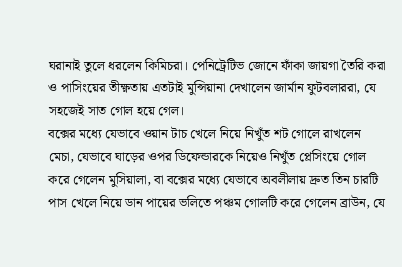ঘরানাই তুলে ধরলেন কিমিচরা। পেনিট্রেটিভ জোনে ফাঁকা জায়গা তৈরি করা ও পাসিংয়ের তীক্ষ্ণতায় এতটাই মুন্সিয়ানা দেখালেন জার্মান ফুটবলাররা, যে সহজেই সাত গোল হয়ে গেল।
বক্সের মধ্যে যেভাবে ওয়ান টাচ খেলে নিয়ে নিখুঁত শট গোলে রাখলেন মেচা, যেভাবে ঘাড়ের ওপর ডিফেন্ডারকে নিয়েও নিখুঁত প্লেসিংয়ে গোল করে গেলেন মুসিয়ালা, বা বক্সের মধ্যে যেভাবে অবলীলায় দ্রুত তিন চারটি পাস খেলে নিয়ে ডান পায়ের ভলিতে পঞ্চম গোলটি করে গেলেন ব্রাউন, যে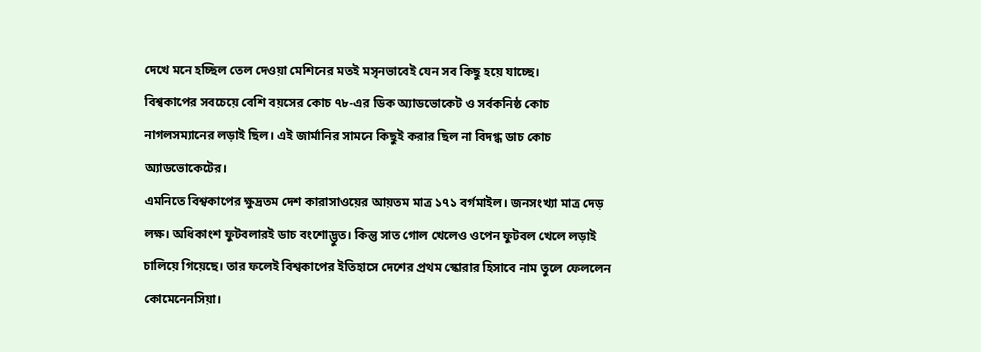দেখে মনে হচ্ছিল তেল দেওয়া মেশিনের মতই মসৃনভাবেই যেন সব কিছু হয়ে যাচ্ছে।
বিশ্বকাপের সবচেয়ে বেশি বয়সের কোচ ৭৮-এর ডিক অ্যাডভোকেট ও সর্বকনিষ্ঠ কোচ নাগলসম্যানের লড়াই ছিল। এই জার্মানির সামনে কিছুই করার ছিল না বিদগ্ধ ডাচ কোচ অ্যাডভোকেটের।
এমনিতে বিশ্বকাপের ক্ষুদ্রতম দেশ কারাসাওয়ের আয়তম মাত্র ১৭১ বর্গমাইল। জনসংখ্যা মাত্র দেড় লক্ষ। অধিকাংশ ফুটবলারই ডাচ বংশোদ্ভুত। কিন্তু সাত গোল খেলেও ওপেন ফুটবল খেলে লড়াই চালিয়ে গিয়েছে। তার ফলেই বিশ্বকাপের ইতিহাসে দেশের প্রথম স্কোরার হিসাবে নাম তুলে ফেললেন কোমেনেনসিয়া।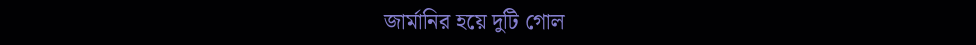জার্মানির হয়ে দুটি গোল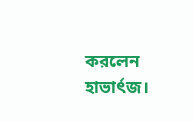করলেন হাভার্ৎজ।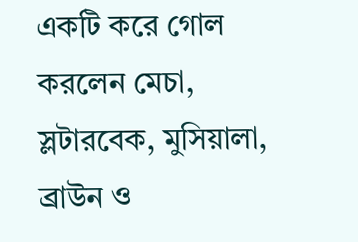একটি করে গোল করলেন মেচা, স্লটারবেক, মুসিয়ালা, ব্রাউন ও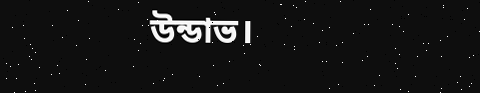উন্ডাভ।